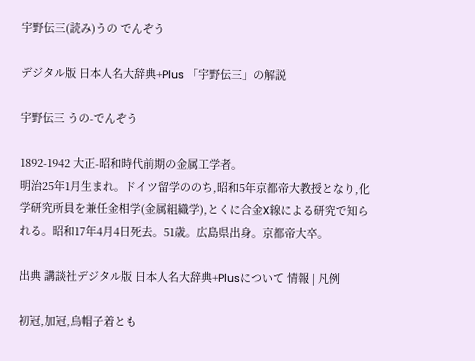宇野伝三(読み)うの でんぞう

デジタル版 日本人名大辞典+Plus 「宇野伝三」の解説

宇野伝三 うの-でんぞう

1892-1942 大正-昭和時代前期の金属工学者。
明治25年1月生まれ。ドイツ留学ののち,昭和5年京都帝大教授となり,化学研究所員を兼任金相学(金属組織学),とくに合金X線による研究で知られる。昭和17年4月4日死去。51歳。広島県出身。京都帝大卒。

出典 講談社デジタル版 日本人名大辞典+Plusについて 情報 | 凡例

初冠,加冠,烏帽子着とも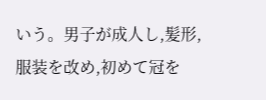いう。男子が成人し,髪形,服装を改め,初めて冠を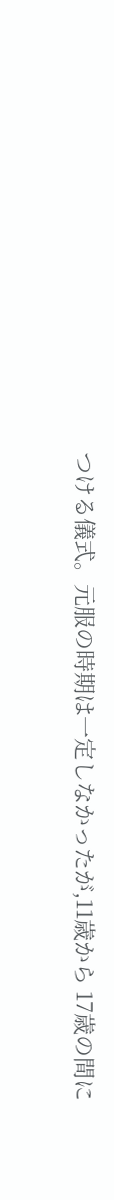つける儀式。元服の時期は一定しなかったが,11歳から 17歳の間に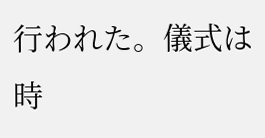行われた。儀式は時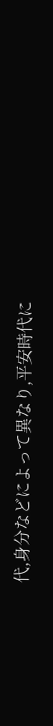代,身分などによって異なり,平安時代に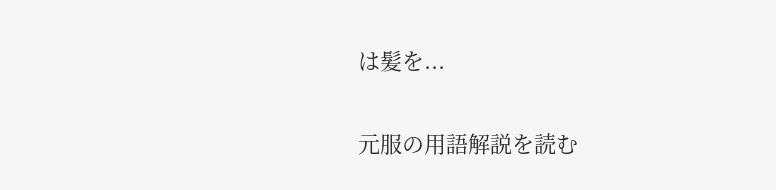は髪を...

元服の用語解説を読む